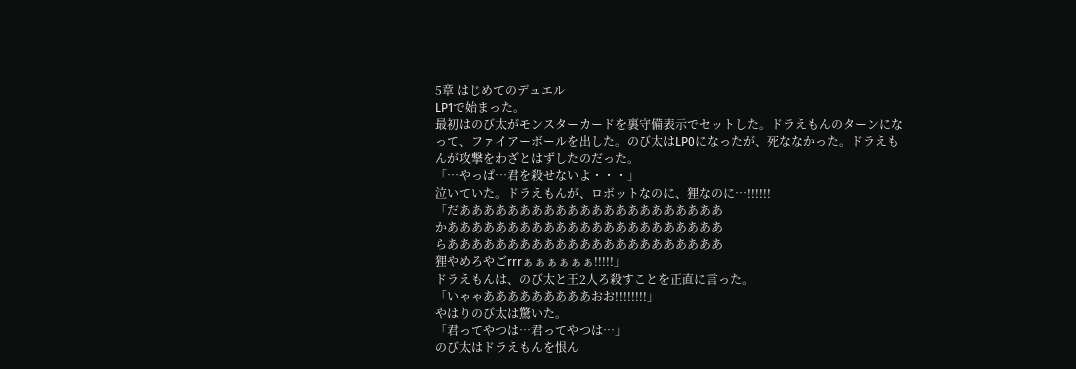5章 はじめてのデュエル
LP1で始まった。
最初はのび太がモンスターカードを裏守備表示でセットした。ドラえもんのターンになって、ファイアーボールを出した。のび太はLP0になったが、死ななかった。ドラえもんが攻撃をわざとはずしたのだった。
「…やっぱ…君を殺せないよ・・・」
泣いていた。ドラえもんが、ロボットなのに、狸なのに…!!!!!!
「だああああああああああああああああああああああ
かあああああああああああああああああああああああ
らあああああああああああああああああああああああ
狸やめろやごrrrぁぁぁぁぁぁ!!!!!」
ドラえもんは、のび太と王2人ろ殺すことを正直に言った。
「いゃゃあああああああああおお!!!!!!!!」
やはりのび太は驚いた。
「君ってやつは…君ってやつは…」
のび太はドラえもんを恨ん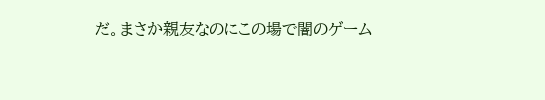だ。まさか親友なのにこの場で闇のゲーム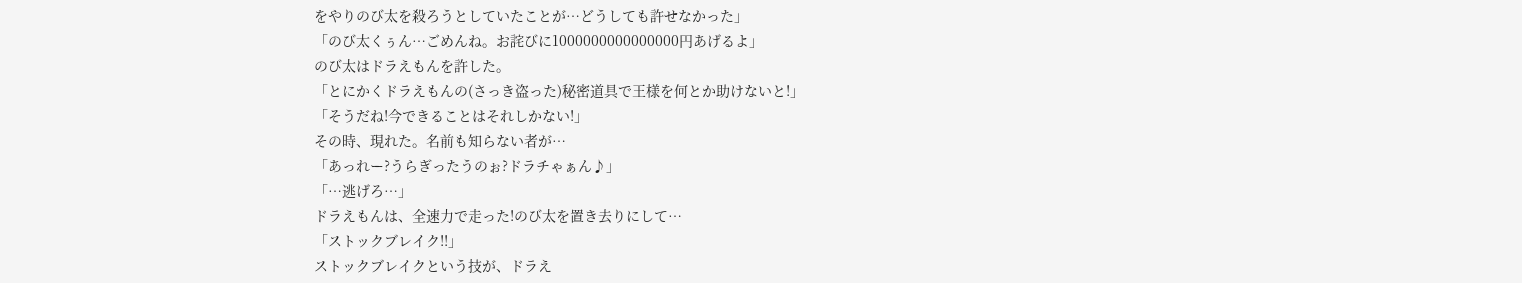をやりのび太を殺ろうとしていたことが…どうしても許せなかった」
「のび太くぅん…ごめんね。お詫びに1000000000000000円あげるよ」
のび太はドラえもんを許した。
「とにかくドラえもんの(さっき盗った)秘密道具で王様を何とか助けないと!」
「そうだね!今できることはそれしかない!」
その時、現れた。名前も知らない者が…
「あっれー?うらぎったうのぉ?ドラチゃぁん♪」
「…逃げろ…」
ドラえもんは、全速力で走った!のび太を置き去りにして…
「ストックブレイク!!」
ストックブレイクという技が、ドラえ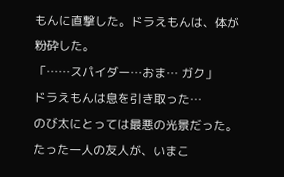もんに直撃した。ドラえもんは、体が粉砕した。
「……スパイダー…おま… ガク」
ドラえもんは息を引き取った…
のび太にとっては最悪の光景だった。たった一人の友人が、いまこ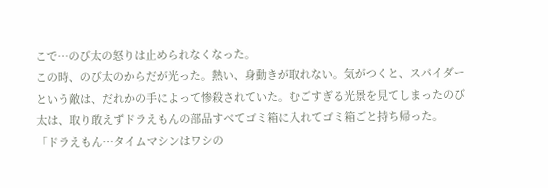こで…のび太の怒りは止められなくなった。
この時、のび太のからだが光った。熱い、身動きが取れない。気がつくと、スパイダーという敵は、だれかの手によって惨殺されていた。むごすぎる光景を見てしまったのび太は、取り敢えずドラえもんの部品すべてゴミ箱に入れてゴミ箱ごと持ち帰った。
「ドラえもん…タイムマシンはワシの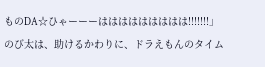ものDA☆ひゃーーーははははははははは!!!!!!!」
のび太は、助けるかわりに、ドラえもんのタイム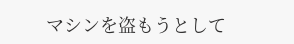マシンを盗もうとして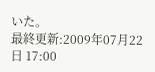いた。
最終更新:2009年07月22日 17:00